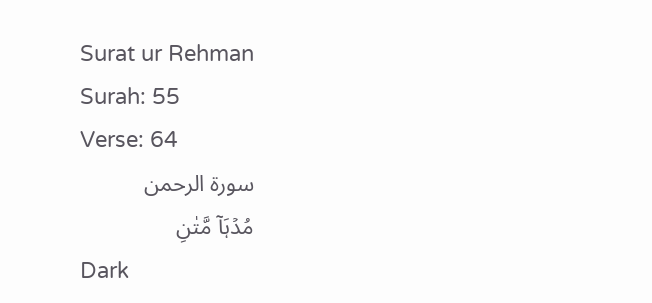Surat ur Rehman
Surah: 55
Verse: 64
سورة الرحمن
مُدۡہَآ مَّتٰنِ
Dark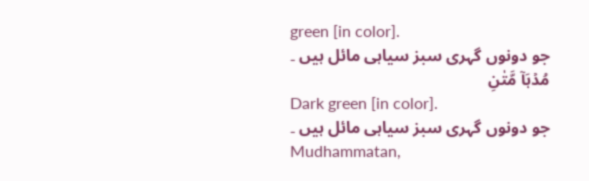green [in color].
جو دونوں گہری سبز سیاہی مائل ہیں ۔
مُدۡہَآ مَّتٰنِ
Dark green [in color].
جو دونوں گہری سبز سیاہی مائل ہیں ۔
Mudhammatan,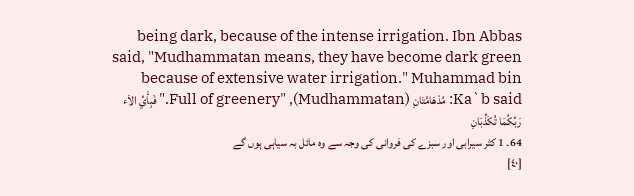being dark, because of the intense irrigation. Ibn Abbas said, "Mudhammatan means, they have become dark green because of extensive water irrigation." Muhammad bin Ka`b said: مُدْهَامَّتَانِ (Mudhammatan), "Full of greenery." فَبِأَيِّ الاَء رَبِّكُمَا تُكَذِّبَانِ
64۔ 1 کثر سیرابی اور سبزے کی فروانی کی وجہ سے وہ مائل بہ سیاہی ہوں گے
[٤٠]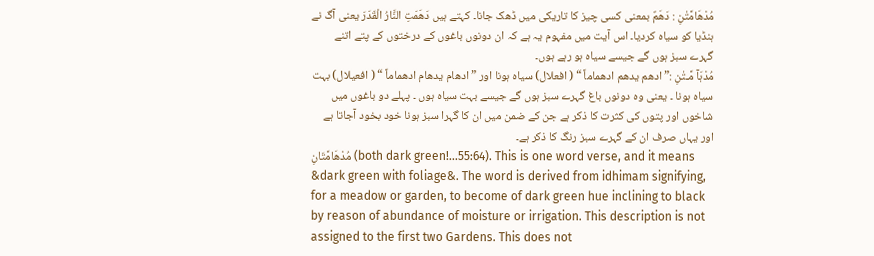مُدْھَامَّتٰنِ : دَھَمٌ بمعنی کسی چیز کا تاریکی میں ڈھک جانا۔ کہتے ہیں دَھَمَتِ النَّارُ الْقَدَرَ یعنی آگ نے ہنڈیا کو سیاہ کردیا۔ اس آیت میں مفہوم یہ ہے کہ ان دونوں باغوں کے درختوں کے پتے اتنے گہرے سبز ہوں گے جیسے سیاہ ہو رہے ہوں۔
مُدْہَآ مَّـتٰنِ :” ادھم یدھم ادھماماً “ ( افعلال) سیاہ ہونا اور ” ادھام یدھام ادھماماً “ ( افعیلال) بہت سیاہ ہونا ۔ یعنی وہ دونوں باغ گہرے سبز ہوں گے جیسے بہت سیاہ ہوں ۔ پہلے دو باغوں میں شاخوں اور پتوں کی کثرت کا ذکر ہے جن کے ضمن میں ان کا گہرا سبز ہونا خود بخود آجاتا ہے اور یہاں صرف ان کے گہرے سبز رنگ کا ذکر ہے۔
مُدْهَامَّتَانِ (both dark green!...55:64). This is one word verse, and it means &dark green with foliage&. The word is derived from idhimam signifying, for a meadow or garden, to become of dark green hue inclining to black by reason of abundance of moisture or irrigation. This description is not assigned to the first two Gardens. This does not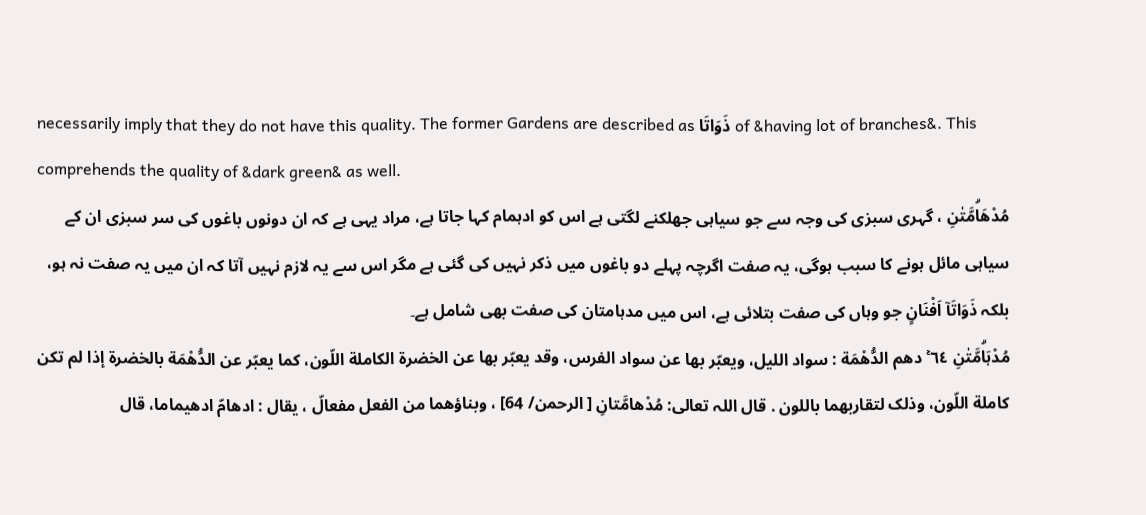necessarily imply that they do not have this quality. The former Gardens are described as ذَوَاتَا of &having lot of branches&. This comprehends the quality of &dark green& as well.
مُدْهَاۗمَّتٰنِ ، گہری سبزی کی وجہ سے جو سیاہی جھلکنے لگتی ہے اس کو ادہمام کہا جاتا ہے، مراد یہی ہے کہ ان دونوں باغوں کی سر سبزی ان کے سیاہی مائل ہونے کا سبب ہوگی، یہ صفت اگرچہ پہلے دو باغوں میں ذکر نہیں کی گئی ہے مگر اس سے یہ لازم نہیں آتا کہ ان میں یہ صفت نہ ہو، بلکہ ذَوَاتَآ اَفْنَانٍ جو وہاں کی صفت بتلائی ہے، اس میں مدہامتان کی صفت بھی شامل ہے۔
مُدْہَاۗمَّتٰنِ ٦٤ ۚ دهم الدُّهْمَة : سواد اللیل، ويعبّر بها عن سواد الفرس، وقد يعبّر بها عن الخضرة الکاملة اللّون، كما يعبّر عن الدُّهْمَة بالخضرة إذا لم تکن کاملة اللّون، وذلک لتقاربهما باللون . قال اللہ تعالی: مُدْهامَّتانِ [ الرحمن/ 64] ، وبناؤهما من الفعل مفعالّ ، يقال : ادهامّ ادهيماما، قال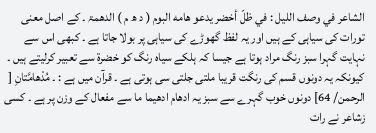الشاعر في وصف اللیل : في ظلّ أخضر يدعو هامه البوم ( د ھ م ) الدھمۃ ۔ کے اصل معنی تورات کی سیاہی کے ہیں اور یہ لفظ گھوڑے کی سیاہی پر بولا جاتا ہے ۔ کبھی اس سے نہایت گہرا سبز رنگ مراد ہوتا ہے جیسا کہ ہلکے سیاہ رنگ کو خضرۃ سے تعبیر کرلیتے ہیں ۔ کیونکہ یہ دونوں قسم کی رنگت قریبا ملتی جلتی سی ہوتی ہے ۔ قرآن میں ہے : ۔ مُدْهامَّتانِ [ الرحمن/ 64] دونوں خوب گہرے سے سبز یہ ادھام ادھیما ما سے مفعال کے وزن پر ہے ۔ کسی زشاعر نے رات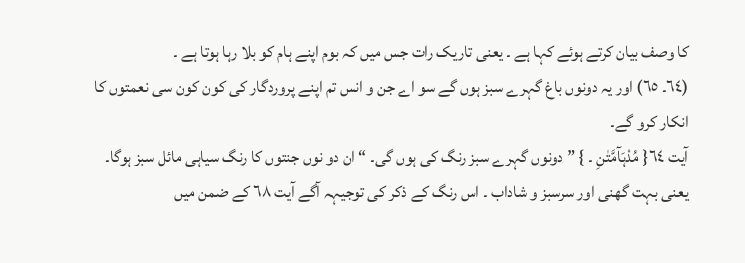کا وصف بیان کرتے ہوئے کہا ہے ۔ یعنی تاریک رات جس میں کہ بوم اپنے ہام کو بلا رہا ہوتا ہے ۔
(٦٤۔ ٦٥) اور یہ دونوں باغ گہرے سبز ہوں گے سو اے جن و انس تم اپنے پروردگار کی کون کون سی نعمتوں کا انکار کرو گے۔
آیت ٦٤{ مُدْہَآمَّتٰنِ ۔ } ” دونوں گہرے سبز رنگ کی ہوں گی۔ “ ان دو نوں جنتوں کا رنگ سیاہی مائل سبز ہوگا۔ یعنی بہت گھنی اور سرسبز و شاداب ۔ اس رنگ کے ذکر کی توجیہہ آگے آیت ٦٨ کے ضمن میں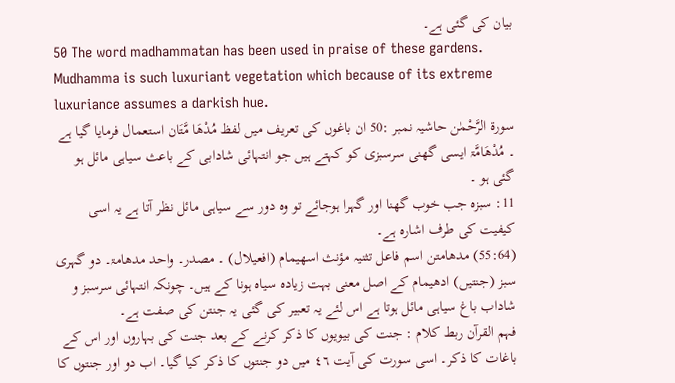بیان کی گئی ہے۔
50 The word madhammatan has been used in praise of these gardens. Mudhamma is such luxuriant vegetation which because of its extreme luxuriance assumes a darkish hue.
سورة الرَّحْمٰن حاشیہ نمبر :50 ان باغوں کی تعریف میں لفظ مُدْھَا مَّتَان استعمال فرمایا گیا ہے ۔ مُدْھَامَّۃ ایسی گھنی سرسبزی کو کہتے ہیں جو انتہائی شادابی کے باعث سیاہی مائل ہو گئی ہو ۔
11: سبزہ جب خوب گھنا اور گہرا ہوجائے تو وہ دور سے سیاہی مائل نظر آتا ہے یہ اسی کیفیت کی طرف اشارہ ہے۔
(55:64) مدھامتن اسم فاعل تثنیہ مؤنث اسھیمام (افعیلال) ۔ مصدر۔ واحد مدھامۃ۔ دو گہری سبز (جنتیں) ادھیمام کے اصل معنی بہت زیادہ سیاہ ہونا کے ہیں۔ چونکہ انتہائی سرسبز و شاداب باغ سیاہی مائل ہوتا ہے اس لئے یہ تعبیر کی گئی یہ جنتن کی صفت ہے۔
فہم القرآن ربط کلام : جنت کی بیویوں کا ذکر کرنے کے بعد جنت کی بہاروں اور اس کے باغات کا ذکر۔ اسی سورت کی آیت ٤٦ میں دو جنتوں کا ذکر کیا گیا۔ اب دو اور جنتوں کا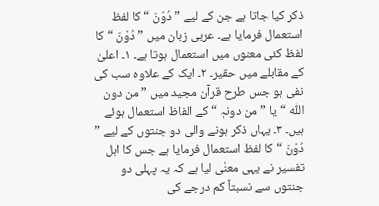ذکر کیا جاتا ہے جن کے لیے ” دُوْنَ “ کا لفظ استعمال فرمایا ہے۔ عربی زبان میں ” دُوْنَ “ کا لفظ کئی معنوں میں استعمال ہوتا ہے۔ ١۔ اعلیٰ کے مقابلے میں حقیر۔ ٢۔ ایک کے علاوہ سب کی نفی ہو جس طرح قرآن مجید میں ” من دون اللّٰہ “ یا ” من دونہٖ “ کے الفاظ استعمال ہوئے ہیں۔ ٣۔ یہاں ذکر ہونے والی دو جنتوں کے لیے ” دُوْنَ “ کا لفظ استعمال فرمایا ہے جس کا اہل تفسیر نے یہی معنٰی لیا ہے کہ یہ پہلی دو جنتوں سے نسبتاً کم درجے کی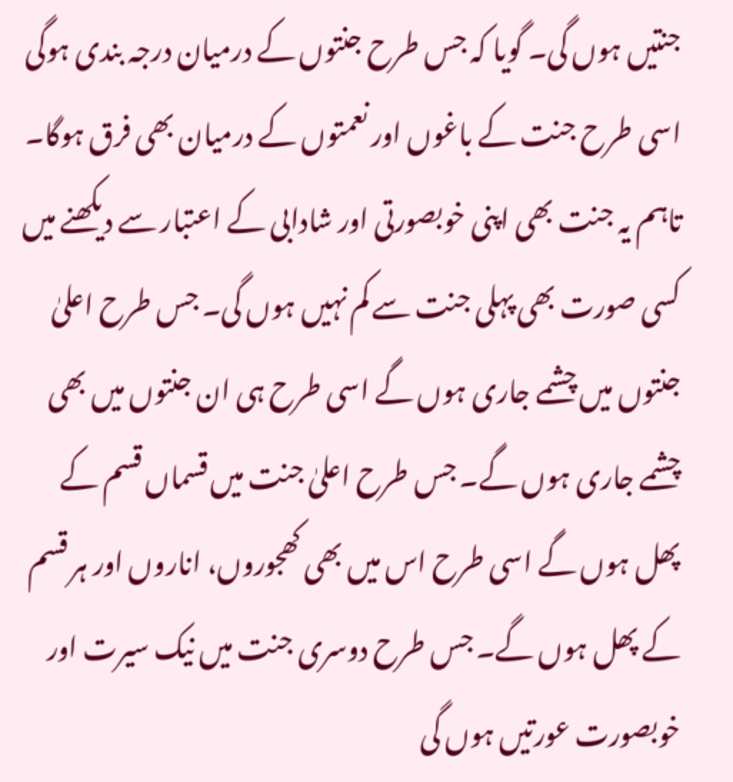جنتیں ہوں گی۔ گویا کہ جس طرح جنتوں کے درمیان درجہ بندی ہوگی اسی طرح جنت کے باغوں اور نعمتوں کے درمیان بھی فرق ہوگا۔ تاہم یہ جنت بھی اپنی خوبصورتی اور شادابی کے اعتبار سے دیکھنے میں کسی صورت بھی پہلی جنت سے کم نہیں ہوں گی۔ جس طرح اعلیٰ جنتوں میں چشمے جاری ہوں گے اسی طرح ہی ان جنتوں میں بھی چشمے جاری ہوں گے۔ جس طرح اعلیٰ جنت میں قسماں قسم کے پھل ہوں گے اسی طرح اس میں بھی کھجوروں، اناروں اور ہر قسم کے پھل ہوں گے۔ جس طرح دوسری جنت میں نیک سیرت اور خوبصورت عورتیں ہوں گی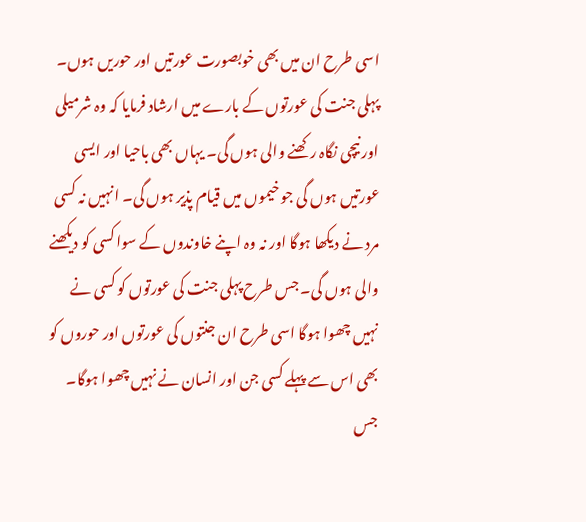اسی طرح ان میں بھی خوبصورت عورتیں اور حوریں ہوں۔ پہلی جنت کی عورتوں کے بارے میں ارشاد فرمایا کہ وہ شرمیلی اور نیچی نگاہ رکھنے والی ہوں گی۔ یہاں بھی باحیا اور ایسی عورتیں ہوں گی جو خیموں میں قیام پذیر ہوں گی۔ انہیں نہ کسی مرد نے دیکھا ہوگا اور نہ وہ اپنے خاوندوں کے سوا کسی کو دیکھنے والی ہوں گی۔ جس طرح پہلی جنت کی عورتوں کو کسی نے نہیں چھوا ہوگا اسی طرح ان جنتوں کی عورتوں اور حوروں کو بھی اس سے پہلے کسی جن اور انسان نے نہیں چھوا ہوگا۔ جس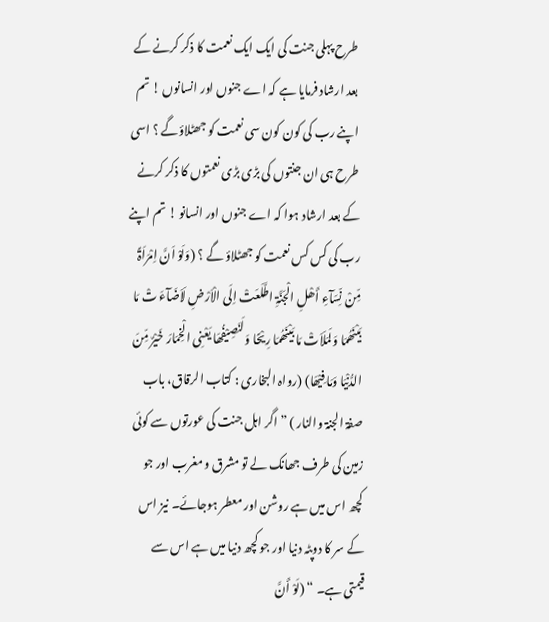طرح پہلی جنت کی ایک ایک نعمت کا ذکر کرنے کے بعد ارشاد فرمایا ہے کہ اے جنوں اور انسانوں ! تم اپنے رب کی کون کون سی نعمت کو جھٹلاؤگے ؟ اسی طرح ہی ان جنتوں کی بڑی بڑی نعمتوں کا ذکر کرنے کے بعد ارشاد ہوا کہ اے جنوں اور انسانو ! تم اپنے رب کی کس کس نعمت کو جھٹلاؤ گے ؟ (وَلَوْ اَنَّ اِمْرَاَۃً مِّنْ نِّسَآءِ أَھْلِ الْجَنَّۃِ اطَّلَعَتْ اِلَی الْاَرْضِ لَاَضَآءَ تْ مَا بَیْنَھُمَا وَلَمَلَاَتْ مَا بَیْنَھُمَا رِیْحًا وَلَنَصِیْفُھَا یَعْنِی الْخِمَارَ خَیْرٌ مِّنَ الدُّنْیَا وَمَا فِیْھَا) (رواہ البخاری : کتاب الرقاق، باب صفۃ الجنۃ والنار ) ” اگر اہل جنت کی عورتوں سے کوئی زمین کی طرف جھانک لے تو مشرق و مغرب اور جو کچھ اس میں ہے روشن اور معطر ہوجائے۔ نیز اس کے سر کا دوپٹہ دنیا اور جو کچھ دنیا میں ہے اس سے قیمتی ہے۔ “ (لَوْ أَنَّ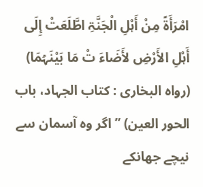امْرَأَۃً مِنْ أَہْلِ الْجَنَّۃِ اطَّلَعَتْ إِلَی أَہْلِ الأَرْضِ لأَضَاءَ تْ مَا بَیْنَہُمَا) (رواہ البخاری : کتاب الجہاد، باب الحور العین) ” اگر وہ آسمان سے نیچے جھانکے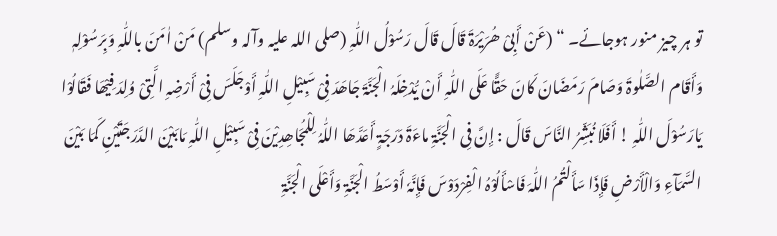تو ہر چیز منور ہوجائے۔ “ (عَنْ أَبِیْ ھُرَیْرَۃَ قَالَ قَالَ رَسُوْلُ اللّٰہِ (صلی اللہ علیہ وآلہ وسلم) مَنْ اٰمَنَ باللّٰہِ وَبِرَسُوْلِہٖ وَأَقَام الصَّلٰوۃَ وَصَامَ رَمَضَانَ کَانَ حَقًّا عَلَی اللّٰہِ أَنْ یُّدْخِلَہُ الْجَنَّۃَ جَاھَدَ فِیْ سَبِیْلِ اللّٰہِ أَوْجَلَسَ فِیْ أَرْضِہِ الَّتِیْ وُلِدَ فِیْھَا فَقَالُوْا یَارَسُوْلَ اللّٰہِ ! أَفَلَا نُبَشِّرُ النَّاسَ قَالَ : إِنَّ فِی الْجَنَّۃِ ماءَۃَ دَرَجَۃٍ أَعَدَّھَا اللّٰہُ لِلْمُجَاھِدِیْنَ فِیْ سَبِیْلِ اللّٰہِ مَابَیْنَ الدَّرَجَتَیْنِ کَمَا بَیْنَ السَّمَآءِ وَالْأَرْضِ فَإِذَا سَأَلْتُمُ اللّٰہَ فَاسْأَلُوْہُ الْفِرْدَوْسَ فَإِنَّہٗ أَوْسَطُ الْجَنَّۃِ وَأَعْلَی الْجَنَّۃِ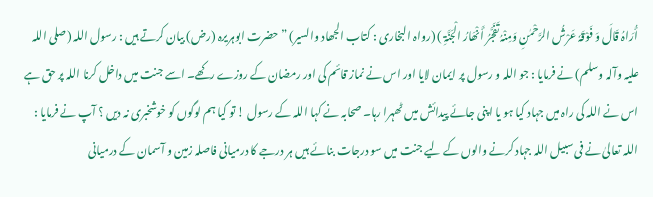أُرَاہُ قَالَ وَ فَوْقَہٗ عَرْشُ الرَّحْمٰنِ وَمِنْہُ تَفَجَّرُ أَنْھَارُ الْجَنَّۃِ ) (رواہ البخاری : کتاب الجھاد والسیر) ” حضرت ابوہریرہ (رض) بیان کرتے ہیں : رسول اللہ (صلی اللہ علیہ وآلہ وسلم) نے فرمایا : جو اللہ و رسول پر ایمان لایا اور اس نے نماز قائم کی اور رمضان کے روزے رکھے۔ اسے جنت میں داخل کرنا اللہ پر حق ہے اس نے اللہ کی راہ میں جہاد کیا ہو یا اپنی جائے پیدائش میں ٹھہرا رہا۔ صحابہ نے کہا اللہ کے رسول ! تو کیا ہم لوگوں کو خوشخبری نہ دیں ؟ آپ نے فرمایا : اللہ تعالیٰ نے فی سبیل اللہ جہاد کرنے والوں کے لیے جنت میں سو درجات بنائے ہیں ہر درجے کا درمیانی فاصلہ زمین و آسمان کے درمیانی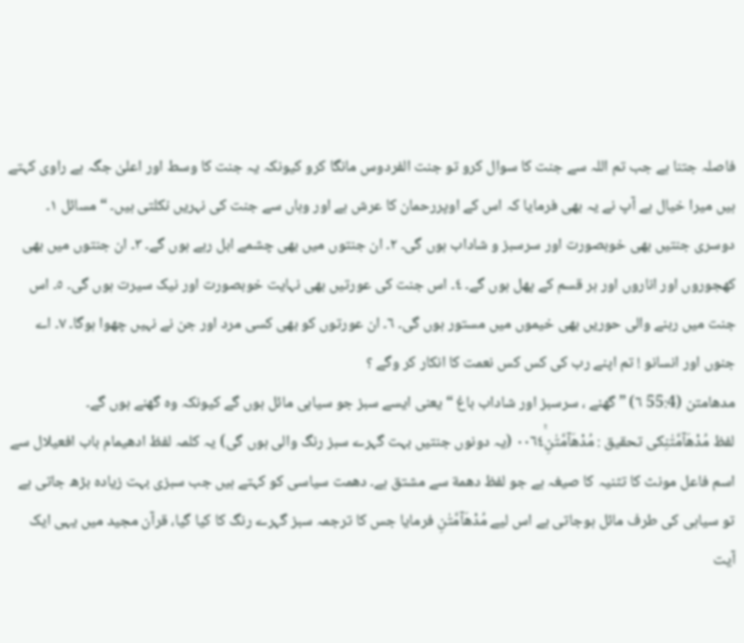فاصلہ جتنا ہے جب تم اللہ سے جنت کا سوال کرو تو جنت الفردوس مانگا کرو کیونکہ یہ جنت کا وسط اور اعلیٰ جگہ ہے راوی کہتے ہیں میرا خیال ہے آپ نے یہ بھی فرمایا کہ اس کے اوپررحمان کا عرش ہے اور وہاں سے جنت کی نہریں نکلتی ہیں۔ “ مسائل ١۔ دوسری جنتیں بھی خوبصورت اور سرسبز و شاداب ہوں گی۔ ٢۔ ان جنتوں میں بھی چشمے ابل رہے ہوں گے۔ ٣۔ ان جنتوں میں بھی کھجوروں اور اناروں اور ہر قسم کے پھل ہوں گے۔ ٤۔ اس جنت کی عورتیں بھی نہایت خوبصورت اور نیک سیرت ہوں گی۔ ٥۔ اس جنت میں رہنے والی حوریں بھی خیموں میں مستور ہوں گی۔ ٦۔ ان عورتوں کو بھی کسی مرد اور جن نے نہیں چھوا ہوگا۔ ٧۔ اے جنوں اور انسانو ! تم اپنے رب کی کس کس نعمت کا انکار کر وگے ؟
مدھامتن (55:4 ٦) ” گھنے ، سرسبز اور شاداب باغ “ یعنی ایسے سبز جو سیاہی مائل ہوں گے کیونکہ وہ گھنے ہوں گے۔
لفظ مُدْهَآمَّتٰنِكی تحقیق : مُدْهَآمَّتٰنِۚ٠٠٦٤ (یہ دونوں جنتیں بہت گہرے سبز رنگ والی ہوں گی) یہ کلمہ لفظ ادھیمام باب افعیلال سے اسم فاعل مونث کا تثنیہ کا صیغہ ہے جو لفظ دھمة سے مشتق ہے۔ دھمت سیاسی کو کہتے ہیں جب سبزی بہت زیادہ بڑھ جاتی ہے تو سیاہی کی طرف مائل ہوجاتی ہے اس لیے مُدْهَآمَّتٰنِ فرمایا جس کا ترجمہ سبز گہرے رنگ کا کیا گیا، قرآن مجید میں یہی ایک آیت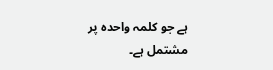ہے جو کلمہ واحدہ پر مشتمل ہے۔